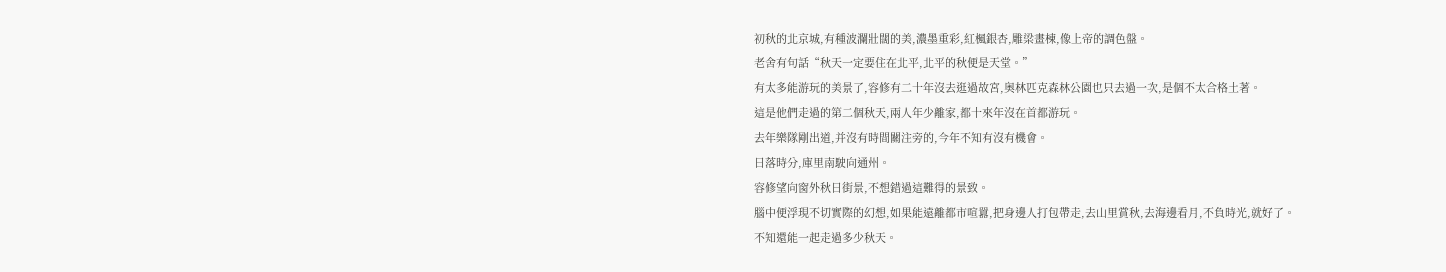初秋的北京城,有種波瀾壯闊的美,濃墨重彩,紅楓銀杏,雕梁畫棟,像上帝的調色盤。
老舍有句話“秋天一定要住在北平,北平的秋便是天堂。”
有太多能游玩的美景了,容修有二十年沒去逛過故宮,奧林匹克森林公園也只去過一次,是個不太合格土著。
這是他們走過的第二個秋天,兩人年少離家,都十來年沒在首都游玩。
去年樂隊剛出道,并沒有時間關注旁的,今年不知有沒有機會。
日落時分,庫里南駛向通州。
容修望向窗外秋日街景,不想錯過這難得的景致。
腦中便浮現不切實際的幻想,如果能遠離都市喧囂,把身邊人打包帶走,去山里賞秋,去海邊看月,不負時光,就好了。
不知還能一起走過多少秋天。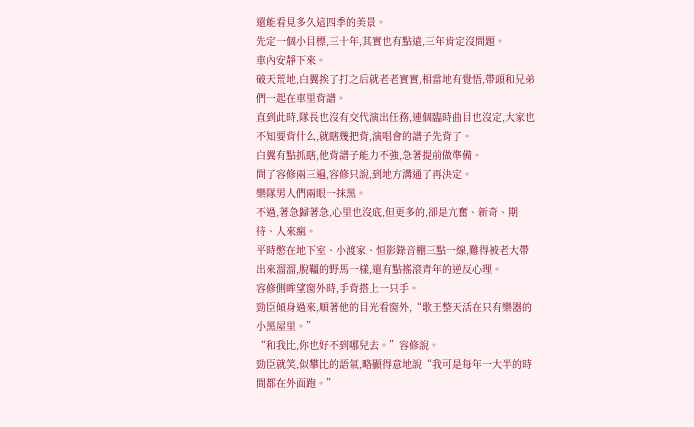還能看見多久這四季的美景。
先定一個小目標,三十年,其實也有點遠,三年肯定沒問題。
車內安靜下來。
破天荒地,白翼挨了打之后就老老實實,相當地有覺悟,帶頭和兄弟們一起在車里背譜。
直到此時,隊長也沒有交代演出任務,連個臨時曲目也沒定,大家也不知要背什么,就瞎幾把背,演唱會的譜子先背了。
白翼有點抓瞎,他背譜子能力不強,急著提前做準備。
問了容修兩三遍,容修只說,到地方溝通了再決定。
樂隊男人們兩眼一抹黑。
不過,著急歸著急,心里也沒底,但更多的,卻是亢奮、新奇、期待、人來瘋。
平時憋在地下室、小渡家、恒影錄音棚三點一線,難得被老大帶出來溜溜,脫韁的野馬一樣,還有點搖滾青年的逆反心理。
容修側眸望窗外時,手背搭上一只手。
勁臣傾身過來,順著他的目光看窗外,“歌王整天活在只有樂器的小黑屋里。”
“和我比,你也好不到哪兒去。”容修說。
勁臣就笑,似攀比的語氣,略顯得意地說“我可是每年一大半的時間都在外面跑。”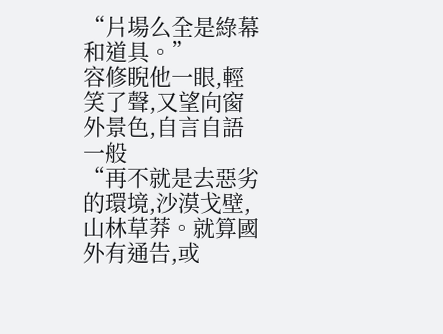“片場么全是綠幕和道具。”
容修睨他一眼,輕笑了聲,又望向窗外景色,自言自語一般
“再不就是去惡劣的環境,沙漠戈壁,山林草莽。就算國外有通告,或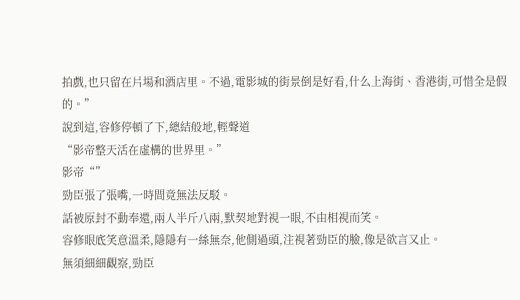拍戲,也只留在片場和酒店里。不過,電影城的街景倒是好看,什么上海街、香港街,可惜全是假的。”
說到這,容修停頓了下,總結般地,輕聲道
“影帝整天活在虛構的世界里。”
影帝“”
勁臣張了張嘴,一時間竟無法反駁。
話被原封不動奉還,兩人半斤八兩,默契地對視一眼,不由相視而笑。
容修眼底笑意溫柔,隱隱有一絲無奈,他側過頭,注視著勁臣的臉,像是欲言又止。
無須細細觀察,勁臣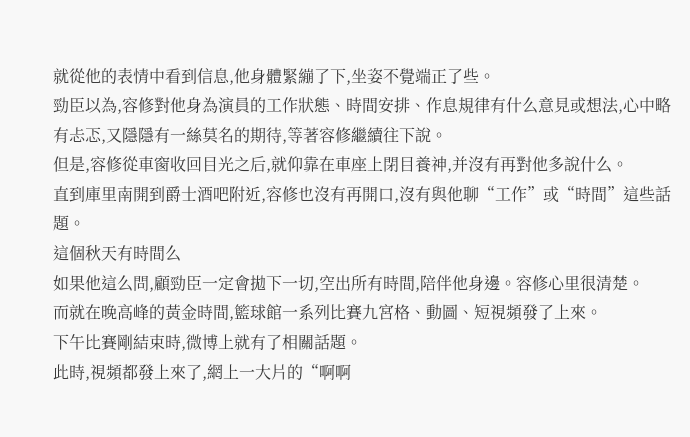就從他的表情中看到信息,他身體緊繃了下,坐姿不覺端正了些。
勁臣以為,容修對他身為演員的工作狀態、時間安排、作息規律有什么意見或想法,心中略有忐忑,又隱隱有一絲莫名的期待,等著容修繼續往下說。
但是,容修從車窗收回目光之后,就仰靠在車座上閉目養神,并沒有再對他多說什么。
直到庫里南開到爵士酒吧附近,容修也沒有再開口,沒有與他聊“工作”或“時間”這些話題。
這個秋天有時間么
如果他這么問,顧勁臣一定會拋下一切,空出所有時間,陪伴他身邊。容修心里很清楚。
而就在晚高峰的黃金時間,籃球館一系列比賽九宮格、動圖、短視頻發了上來。
下午比賽剛結束時,微博上就有了相關話題。
此時,視頻都發上來了,網上一大片的“啊啊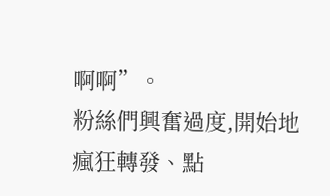啊啊”。
粉絲們興奮過度,開始地瘋狂轉發、點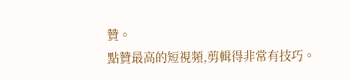贊。
點贊最高的短視頻,剪輯得非常有技巧。